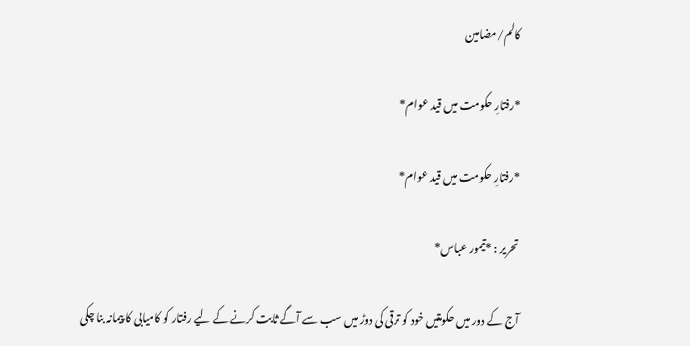کالم/مضامین

*رفتارِ حکومت میں قید عوام*

*رفتارِ حکومت میں قید عوام*

تحریر : *تیمور عباس*

آج کے دور میں حکومتیں خود کو ترقی کی دوڑ میں سب سے آگے ثابت کرنے کے لیے رفتار کو کامیابی کا پیمانہ بنا چکی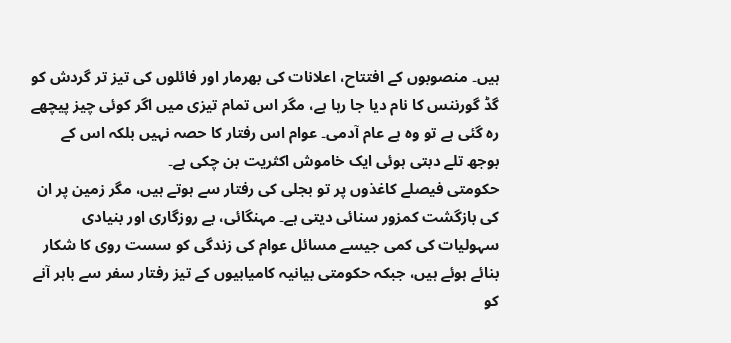ہیں۔ منصوبوں کے افتتاح، اعلانات کی بھرمار اور فائلوں کی تیز تر گردش کو گڈ گورننس کا نام دیا جا رہا ہے، مگر اس تمام تیزی میں اگر کوئی چیز پیچھے رہ گئی ہے تو وہ ہے عام آدمی۔ عوام اس رفتار کا حصہ نہیں بلکہ اس کے بوجھ تلے دبتی ہوئی ایک خاموش اکثریت بن چکی ہے۔
حکومتی فیصلے کاغذوں پر تو بجلی کی رفتار سے ہوتے ہیں، مگر زمین پر ان کی بازگشت کمزور سنائی دیتی ہے۔ مہنگائی، بے روزگاری اور بنیادی سہولیات کی کمی جیسے مسائل عوام کی زندگی کو سست روی کا شکار بنائے ہوئے ہیں، جبکہ حکومتی بیانیہ کامیابیوں کے تیز رفتار سفر سے باہر آنے کو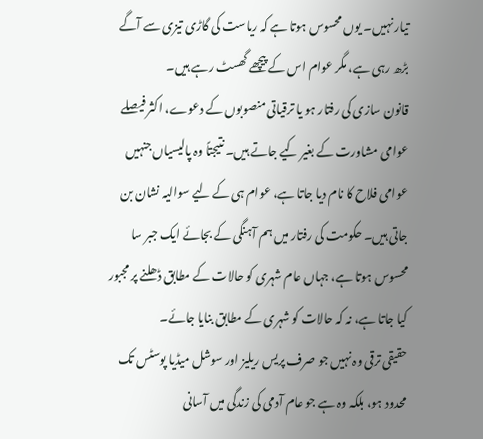تیار نہیں۔ یوں محسوس ہوتا ہے کہ ریاست کی گاڑی تیزی سے آگے بڑھ رہی ہے، مگر عوام اس کے پیچھے گھسٹ رہے ہیں۔
قانون سازی کی رفتار ہو یا ترقیاتی منصوبوں کے دعوے، اکثر فیصلے عوامی مشاورت کے بغیر کیے جاتے ہیں۔ نتیجتاً وہ پالیسیاں جنہیں عوامی فلاح کا نام دیا جاتا ہے، عوام ہی کے لیے سوالیہ نشان بن جاتی ہیں۔ حکومت کی رفتار میں ہم آہنگی کے بجائے ایک جبر سا محسوس ہوتا ہے، جہاں عام شہری کو حالات کے مطابق ڈھلنے پر مجبور کیا جاتا ہے، نہ کہ حالات کو شہری کے مطابق بنایا جائے۔
حقیقی ترقی وہ نہیں جو صرف پریس ریلیز اور سوشل میڈیا پوسٹس تک محدود ہو، بلکہ وہ ہے جو عام آدمی کی زندگی میں آسانی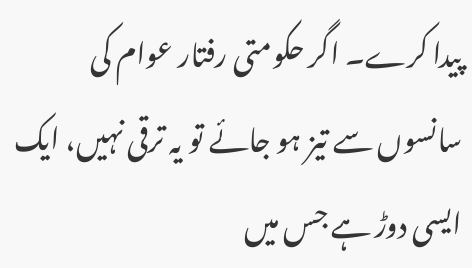پیدا کرے۔ اگر حکومتی رفتار عوام کی سانسوں سے تیز ہو جائے تو یہ ترقی نہیں، ایک ایسی دوڑ ہے جس میں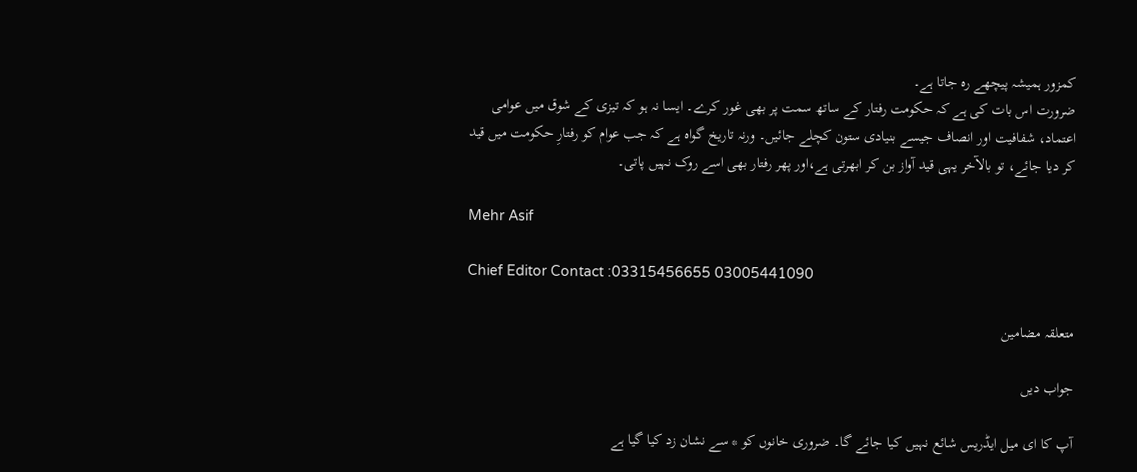کمزور ہمیشہ پیچھے رہ جاتا ہے۔
ضرورت اس بات کی ہے کہ حکومت رفتار کے ساتھ سمت پر بھی غور کرے۔ ایسا نہ ہو کہ تیزی کے شوق میں عوامی اعتماد، شفافیت اور انصاف جیسے بنیادی ستون کچلے جائیں۔ ورنہ تاریخ گواہ ہے کہ جب عوام کو رفتارِ حکومت میں قید کر دیا جائے، تو بالآخر یہی قید آواز بن کر ابھرتی ہے،اور پھر رفتار بھی اسے روک نہیں پاتی۔

Mehr Asif

Chief Editor Contact :03315456655 03005441090

متعلقہ مضامین

جواب دیں

آپ کا ای میل ایڈریس شائع نہیں کیا جائے گا۔ ضروری خانوں کو * سے نشان زد کیا گیا ہے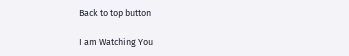Back to top button

I am Watching You